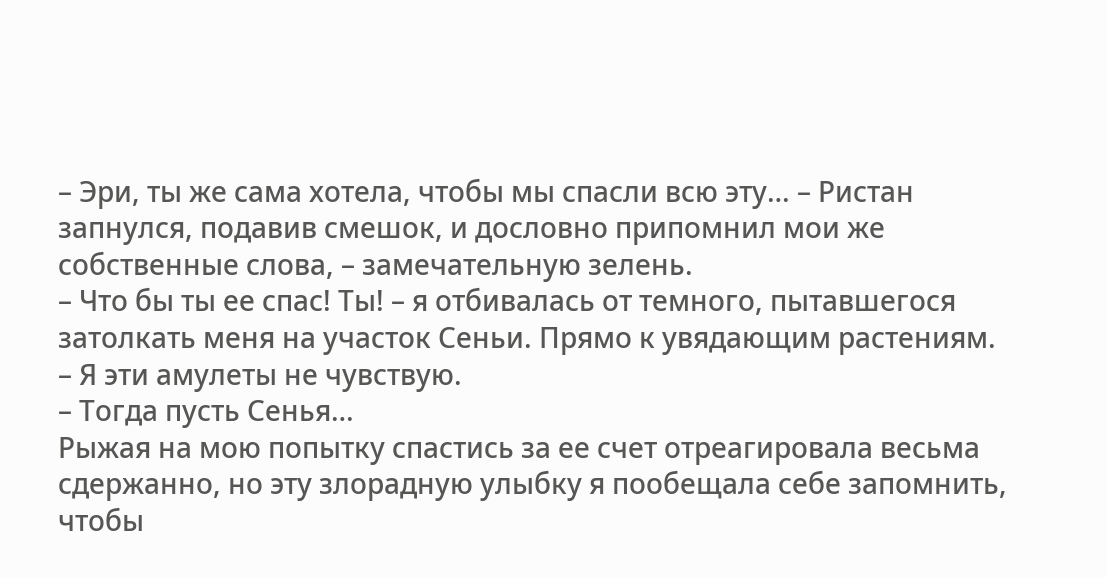– Эри, ты же сама хотела, чтобы мы спасли всю эту… – Ристан запнулся, подавив смешок, и дословно припомнил мои же собственные слова, – замечательную зелень.
– Что бы ты ее спас! Ты! – я отбивалась от темного, пытавшегося затолкать меня на участок Сеньи. Прямо к увядающим растениям.
– Я эти амулеты не чувствую.
– Тогда пусть Сенья…
Рыжая на мою попытку спастись за ее счет отреагировала весьма сдержанно, но эту злорадную улыбку я пообещала себе запомнить, чтобы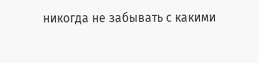никогда не забывать с какими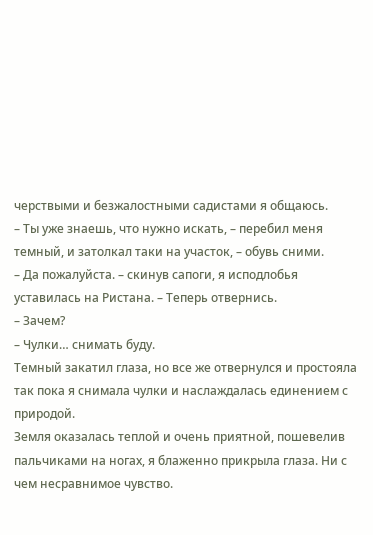черствыми и безжалостными садистами я общаюсь.
– Ты уже знаешь, что нужно искать, – перебил меня темный, и затолкал таки на участок, – обувь сними.
– Да пожалуйста. – скинув сапоги, я исподлобья уставилась на Ристана. – Теперь отвернись.
– Зачем?
– Чулки… снимать буду.
Темный закатил глаза, но все же отвернулся и простояла так пока я снимала чулки и наслаждалась единением с природой.
Земля оказалась теплой и очень приятной, пошевелив пальчиками на ногах, я блаженно прикрыла глаза. Ни с чем несравнимое чувство.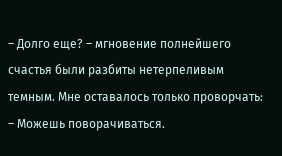– Долго еще? – мгновение полнейшего счастья были разбиты нетерпеливым темным. Мне оставалось только проворчать:
– Можешь поворачиваться.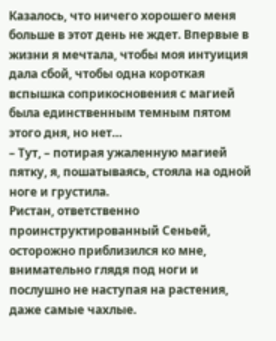Казалось, что ничего хорошего меня больше в этот день не ждет. Впервые в жизни я мечтала, чтобы моя интуиция дала сбой, чтобы одна короткая вспышка соприкосновения с магией была единственным темным пятом этого дня, но нет…
– Тут, – потирая ужаленную магией пятку, я, пошатываясь, стояла на одной ноге и грустила.
Ристан, ответственно проинструктированный Сеньей, осторожно приблизился ко мне, внимательно глядя под ноги и послушно не наступая на растения, даже самые чахлые.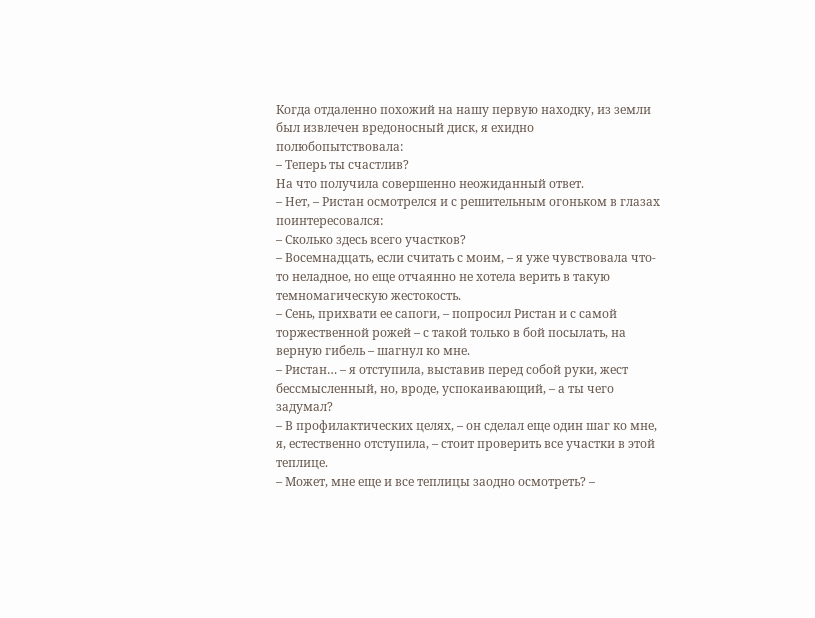Когда отдаленно похожий на нашу первую находку, из земли был извлечен вредоносный диск, я ехидно полюбопытствовала:
– Теперь ты счастлив?
На что получила совершенно неожиданный ответ.
– Нет, – Ристан осмотрелся и с решительным огоньком в глазах поинтересовался:
– Сколько здесь всего участков?
– Восемнадцать, если считать с моим, – я уже чувствовала что-то неладное, но еще отчаянно не хотела верить в такую темномагическую жестокость.
– Сень, прихвати ее сапоги, – попросил Ристан и с самой торжественной рожей – с такой только в бой посылать, на верную гибель – шагнул ко мне.
– Ристан… – я отступила, выставив перед собой руки, жест бессмысленный, но, вроде, успокаивающий, – а ты чего задумал?
– В профилактических целях, – он сделал еще один шаг ко мне, я, естественно отступила, – стоит проверить все участки в этой теплице.
– Может, мне еще и все теплицы заодно осмотреть? –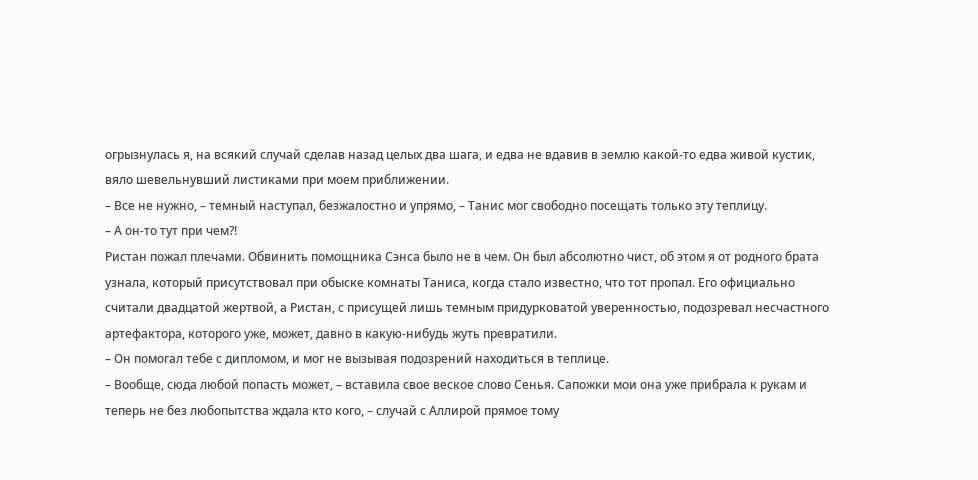огрызнулась я, на всякий случай сделав назад целых два шага, и едва не вдавив в землю какой-то едва живой кустик, вяло шевельнувший листиками при моем приближении.
– Все не нужно, – темный наступал, безжалостно и упрямо, – Танис мог свободно посещать только эту теплицу.
– А он-то тут при чем?!
Ристан пожал плечами. Обвинить помощника Сэнса было не в чем. Он был абсолютно чист, об этом я от родного брата узнала, который присутствовал при обыске комнаты Таниса, когда стало известно, что тот пропал. Его официально считали двадцатой жертвой, а Ристан, с присущей лишь темным придурковатой уверенностью, подозревал несчастного артефактора, которого уже, может, давно в какую-нибудь жуть превратили.
– Он помогал тебе с дипломом, и мог не вызывая подозрений находиться в теплице.
– Вообще, сюда любой попасть может, – вставила свое веское слово Сенья. Сапожки мои она уже прибрала к рукам и теперь не без любопытства ждала кто кого, – случай с Аллирой прямое тому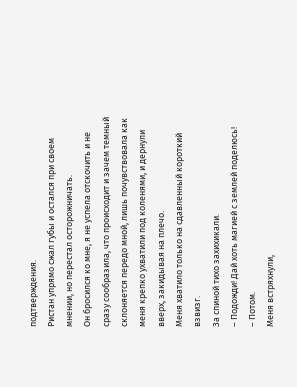подтверждения.
Ристан упрямо сжал губы и остался при своем мнении, но перестал осторожничать.
Он бросился ко мне, я не успела отскочить и не сразу сообразила, что происходит и зачем темный склоняется передо мной, лишь почувствовала как меня крепко ухватили под коленями, и дернули вверх, закидывая на плечо.
Меня хватило только на сдавленный короткий взвизг.
За спиной тихо захихикали.
– Подожди! Дай хоть магией с землей поделюсь!
– Потом.
Меня встряхнули,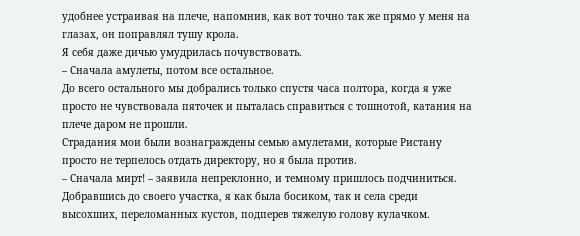удобнее устраивая на плече, напомнив, как вот точно так же прямо у меня на глазах, он поправлял тушу крола.
Я себя даже дичью умудрилась почувствовать.
– Сначала амулеты, потом все остальное.
До всего остального мы добрались только спустя часа полтора, когда я уже просто не чувствовала пяточек и пыталась справиться с тошнотой, катания на плече даром не прошли.
Страдания мои были вознаграждены семью амулетами, которые Ристану просто не терпелось отдать директору, но я была против.
– Сначала мирт! – заявила непреклонно, и темному пришлось подчиниться.
Добравшись до своего участка, я как была босиком, так и села среди высохших, переломанных кустов, подперев тяжелую голову кулачком.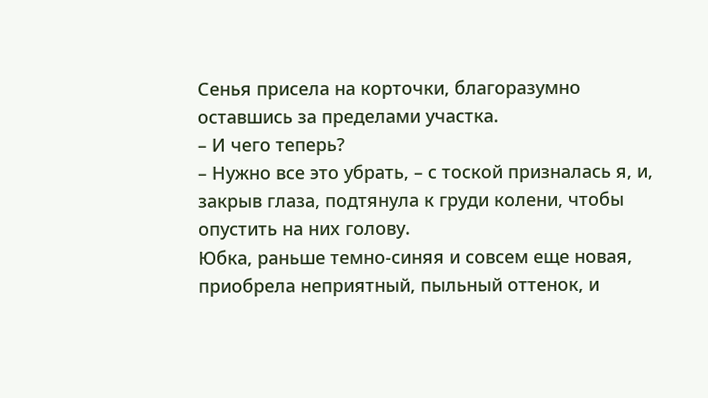Сенья присела на корточки, благоразумно оставшись за пределами участка.
– И чего теперь?
– Нужно все это убрать, – с тоской призналась я, и, закрыв глаза, подтянула к груди колени, чтобы опустить на них голову.
Юбка, раньше темно-синяя и совсем еще новая, приобрела неприятный, пыльный оттенок, и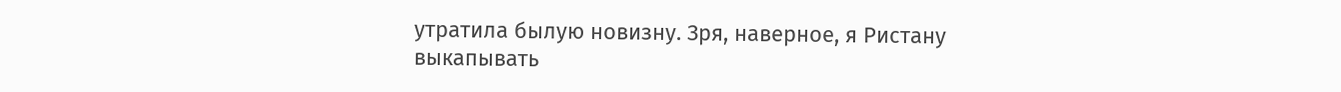утратила былую новизну. Зря, наверное, я Ристану выкапывать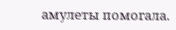амулеты помогала.